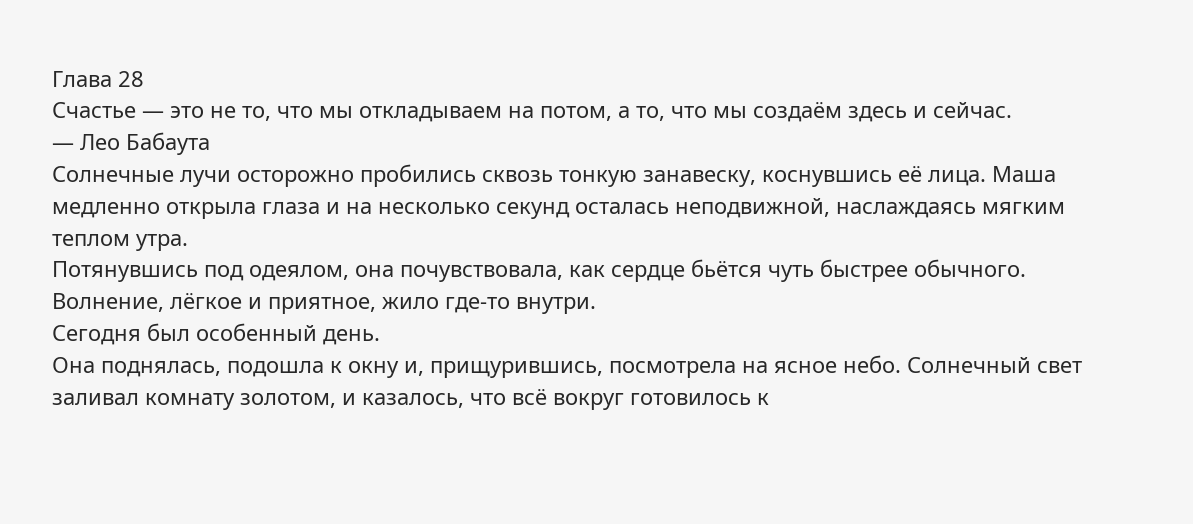Глава 28
Счастье — это не то, что мы откладываем на потом, а то, что мы создаём здесь и сейчас.
— Лео Бабаута
Солнечные лучи осторожно пробились сквозь тонкую занавеску, коснувшись её лица. Маша медленно открыла глаза и на несколько секунд осталась неподвижной, наслаждаясь мягким теплом утра.
Потянувшись под одеялом, она почувствовала, как сердце бьётся чуть быстрее обычного. Волнение, лёгкое и приятное, жило где-то внутри.
Сегодня был особенный день.
Она поднялась, подошла к окну и, прищурившись, посмотрела на ясное небо. Солнечный свет заливал комнату золотом, и казалось, что всё вокруг готовилось к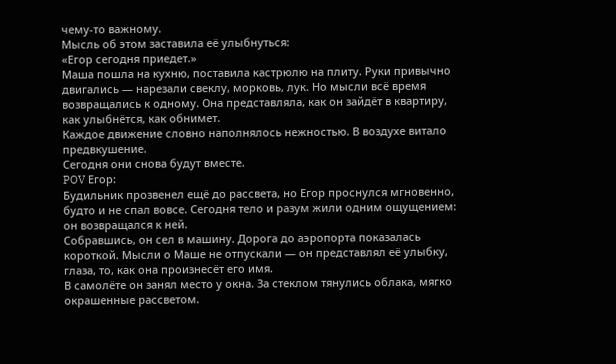чему-то важному.
Мысль об этом заставила её улыбнуться:
«Егор сегодня приедет.»
Маша пошла на кухню, поставила кастрюлю на плиту. Руки привычно двигались — нарезали свеклу, морковь, лук. Но мысли всё время возвращались к одному. Она представляла, как он зайдёт в квартиру, как улыбнётся, как обнимет.
Каждое движение словно наполнялось нежностью. В воздухе витало предвкушение.
Сегодня они снова будут вместе.
POV Егор:
Будильник прозвенел ещё до рассвета, но Егор проснулся мгновенно, будто и не спал вовсе. Сегодня тело и разум жили одним ощущением: он возвращался к ней.
Собравшись, он сел в машину. Дорога до аэропорта показалась короткой. Мысли о Маше не отпускали — он представлял её улыбку, глаза, то, как она произнесёт его имя.
В самолёте он занял место у окна. За стеклом тянулись облака, мягко окрашенные рассветом.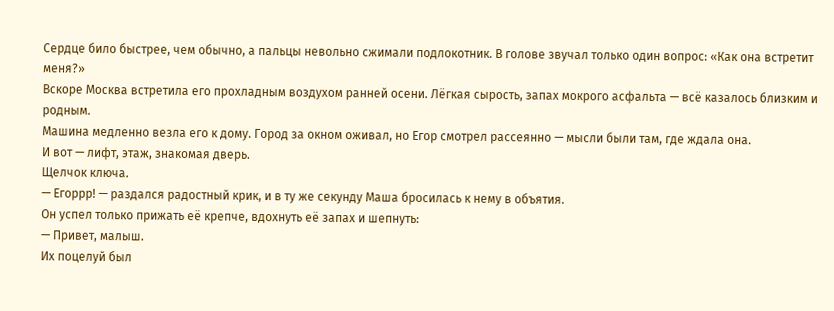Сердце било быстрее, чем обычно, а пальцы невольно сжимали подлокотник. В голове звучал только один вопрос: «Как она встретит меня?»
Вскоре Москва встретила его прохладным воздухом ранней осени. Лёгкая сырость, запах мокрого асфальта — всё казалось близким и родным.
Машина медленно везла его к дому. Город за окном оживал, но Егор смотрел рассеянно — мысли были там, где ждала она.
И вот — лифт, этаж, знакомая дверь.
Щелчок ключа.
— Егоррр! — раздался радостный крик, и в ту же секунду Маша бросилась к нему в объятия.
Он успел только прижать её крепче, вдохнуть её запах и шепнуть:
— Привет, малыш.
Их поцелуй был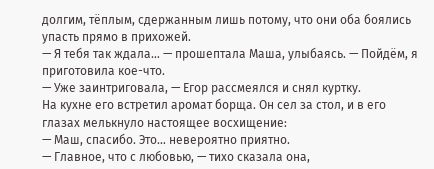долгим, тёплым, сдержанным лишь потому, что они оба боялись упасть прямо в прихожей.
— Я тебя так ждала… — прошептала Маша, улыбаясь. — Пойдём, я приготовила кое-что.
— Уже заинтриговала, — Егор рассмеялся и снял куртку.
На кухне его встретил аромат борща. Он сел за стол, и в его глазах мелькнуло настоящее восхищение:
— Маш, спасибо. Это… невероятно приятно.
— Главное, что с любовью, — тихо сказала она,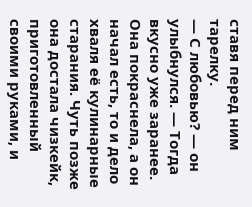ставя перед ним тарелку.
— С любовью? — он улыбнулся. — Тогда вкусно уже заранее.
Она покраснела, а он начал есть, то и дело хваля её кулинарные старания. Чуть позже она достала чизкейк, приготовленный своими руками, и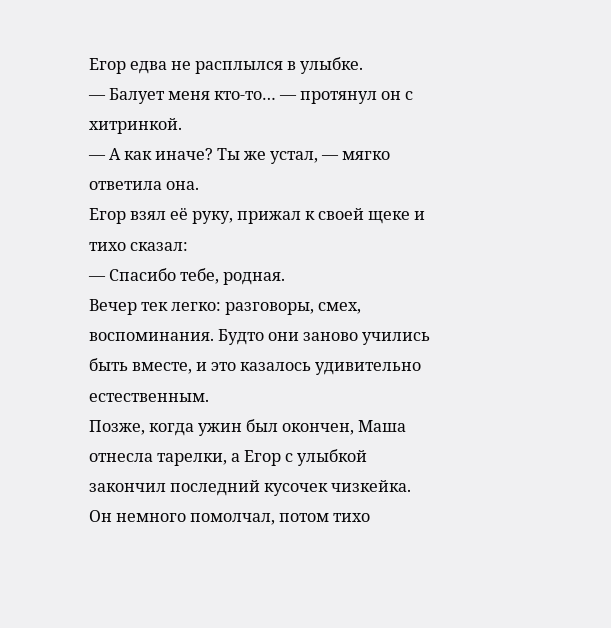Егор едва не расплылся в улыбке.
— Балует меня кто-то… — протянул он с хитринкой.
— А как иначе? Ты же устал, — мягко ответила она.
Егор взял её руку, прижал к своей щеке и тихо сказал:
— Спасибо тебе, родная.
Вечер тек легко: разговоры, смех, воспоминания. Будто они заново учились быть вместе, и это казалось удивительно естественным.
Позже, когда ужин был окончен, Маша отнесла тарелки, а Егор с улыбкой закончил последний кусочек чизкейка.
Он немного помолчал, потом тихо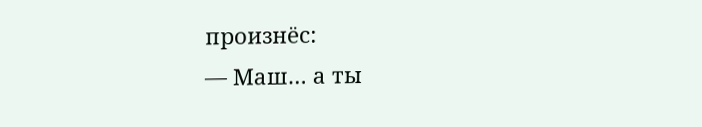произнёс:
— Маш… а ты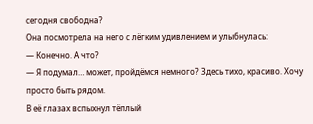сегодня свободна?
Она посмотрела на него с лёгким удивлением и улыбнулась:
— Конечно. А что?
— Я подумал… может, пройдёмся немного? Здесь тихо, красиво. Хочу просто быть рядом.
В её глазах вспыхнул тёплый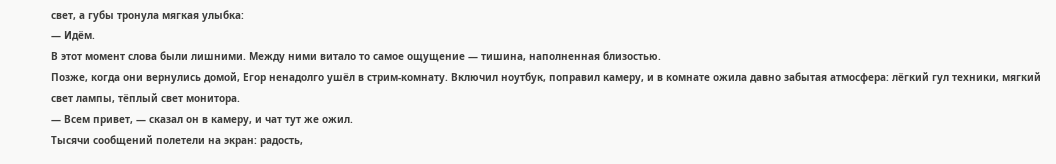свет, а губы тронула мягкая улыбка:
— Идём.
В этот момент слова были лишними. Между ними витало то самое ощущение — тишина, наполненная близостью.
Позже, когда они вернулись домой, Егор ненадолго ушёл в стрим-комнату. Включил ноутбук, поправил камеру, и в комнате ожила давно забытая атмосфера: лёгкий гул техники, мягкий свет лампы, тёплый свет монитора.
— Всем привет, — сказал он в камеру, и чат тут же ожил.
Тысячи сообщений полетели на экран: радость,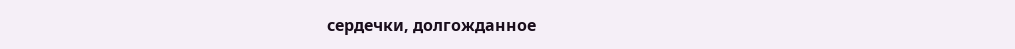сердечки, долгожданное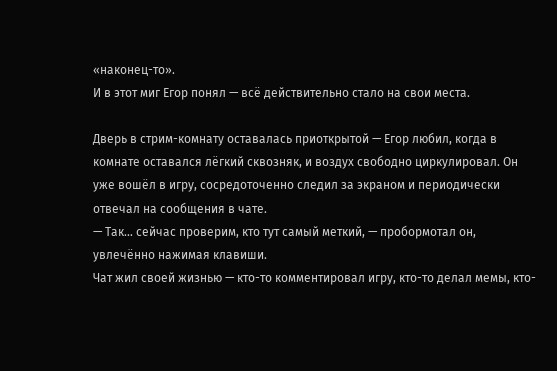«наконец-то».
И в этот миг Егор понял — всё действительно стало на свои места.

Дверь в стрим-комнату оставалась приоткрытой — Егор любил, когда в комнате оставался лёгкий сквозняк, и воздух свободно циркулировал. Он уже вошёл в игру, сосредоточенно следил за экраном и периодически отвечал на сообщения в чате.
— Так… сейчас проверим, кто тут самый меткий, — пробормотал он, увлечённо нажимая клавиши.
Чат жил своей жизнью — кто-то комментировал игру, кто-то делал мемы, кто-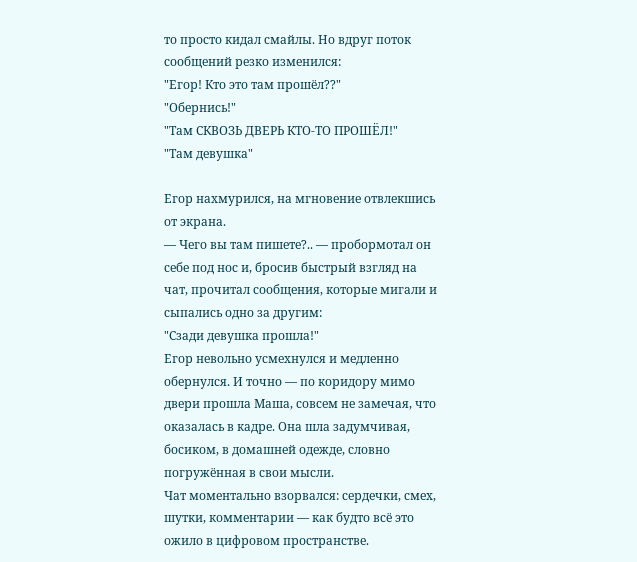то просто кидал смайлы. Но вдруг поток сообщений резко изменился:
"Егор! Кто это там прошёл??"
"Обернись!"
"Там СКВОЗЬ ДВЕРЬ КТО-ТО ПРОШЁЛ!"
"Там девушка"

Егор нахмурился, на мгновение отвлекшись от экрана.
— Чего вы там пишете?.. — пробормотал он себе под нос и, бросив быстрый взгляд на чат, прочитал сообщения, которые мигали и сыпались одно за другим:
"Сзади девушка прошла!"
Егор невольно усмехнулся и медленно обернулся. И точно — по коридору мимо двери прошла Маша, совсем не замечая, что оказалась в кадре. Она шла задумчивая, босиком, в домашней одежде, словно погружённая в свои мысли.
Чат моментально взорвался: сердечки, смех, шутки, комментарии — как будто всё это ожило в цифровом пространстве.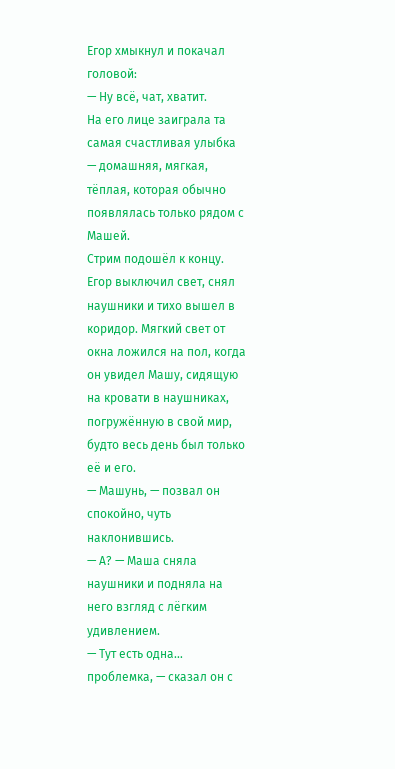Егор хмыкнул и покачал головой:
— Ну всё, чат, хватит.
На его лице заиграла та самая счастливая улыбка — домашняя, мягкая, тёплая, которая обычно появлялась только рядом с Машей.
Стрим подошёл к концу. Егор выключил свет, снял наушники и тихо вышел в коридор. Мягкий свет от окна ложился на пол, когда он увидел Машу, сидящую на кровати в наушниках, погружённую в свой мир, будто весь день был только её и его.
— Машунь, — позвал он спокойно, чуть наклонившись.
— А? — Маша сняла наушники и подняла на него взгляд с лёгким удивлением.
— Тут есть одна… проблемка, — сказал он с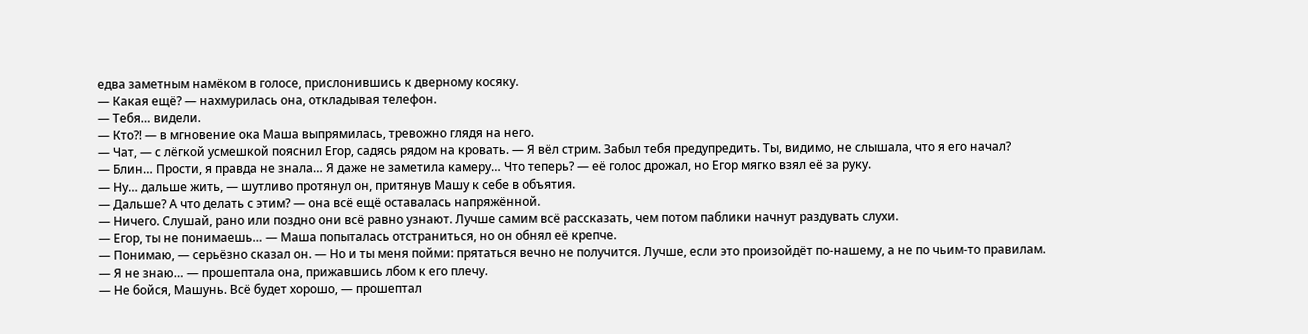едва заметным намёком в голосе, прислонившись к дверному косяку.
— Какая ещё? — нахмурилась она, откладывая телефон.
— Тебя… видели.
— Кто?! — в мгновение ока Маша выпрямилась, тревожно глядя на него.
— Чат, — с лёгкой усмешкой пояснил Егор, садясь рядом на кровать. — Я вёл стрим. Забыл тебя предупредить. Ты, видимо, не слышала, что я его начал?
— Блин… Прости, я правда не знала… Я даже не заметила камеру… Что теперь? — её голос дрожал, но Егор мягко взял её за руку.
— Ну… дальше жить, — шутливо протянул он, притянув Машу к себе в объятия.
— Дальше? А что делать с этим? — она всё ещё оставалась напряжённой.
— Ничего. Слушай, рано или поздно они всё равно узнают. Лучше самим всё рассказать, чем потом паблики начнут раздувать слухи.
— Егор, ты не понимаешь… — Маша попыталась отстраниться, но он обнял её крепче.
— Понимаю, — серьёзно сказал он. — Но и ты меня пойми: прятаться вечно не получится. Лучше, если это произойдёт по-нашему, а не по чьим-то правилам.
— Я не знаю… — прошептала она, прижавшись лбом к его плечу.
— Не бойся, Машунь. Всё будет хорошо, — прошептал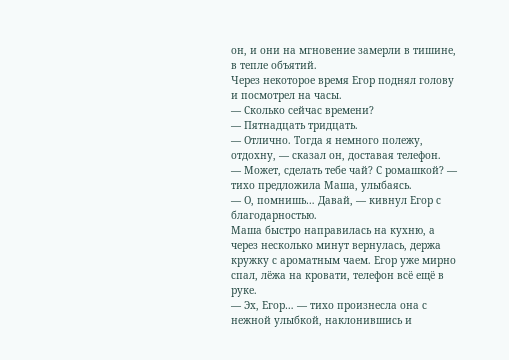он, и они на мгновение замерли в тишине, в тепле объятий.
Через некоторое время Егор поднял голову и посмотрел на часы.
— Сколько сейчас времени?
— Пятнадцать тридцать.
— Отлично. Тогда я немного полежу, отдохну, — сказал он, доставая телефон.
— Может, сделать тебе чай? С ромашкой? — тихо предложила Маша, улыбаясь.
— О, помнишь… Давай, — кивнул Егор с благодарностью.
Маша быстро направилась на кухню, а через несколько минут вернулась, держа кружку с ароматным чаем. Егор уже мирно спал, лёжа на кровати, телефон всё ещё в руке.
— Эх, Егор… — тихо произнесла она с нежной улыбкой, наклонившись и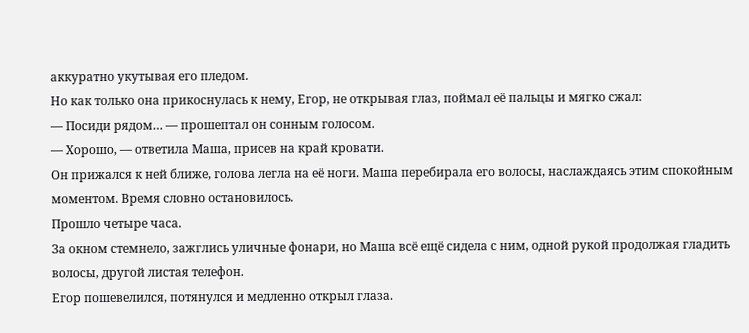аккуратно укутывая его пледом.
Но как только она прикоснулась к нему, Егор, не открывая глаз, поймал её пальцы и мягко сжал:
— Посиди рядом… — прошептал он сонным голосом.
— Хорошо, — ответила Маша, присев на край кровати.
Он прижался к ней ближе, голова легла на её ноги. Маша перебирала его волосы, наслаждаясь этим спокойным моментом. Время словно остановилось.
Прошло четыре часа.
За окном стемнело, зажглись уличные фонари, но Маша всё ещё сидела с ним, одной рукой продолжая гладить волосы, другой листая телефон.
Егор пошевелился, потянулся и медленно открыл глаза.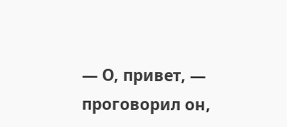— О, привет, — проговорил он,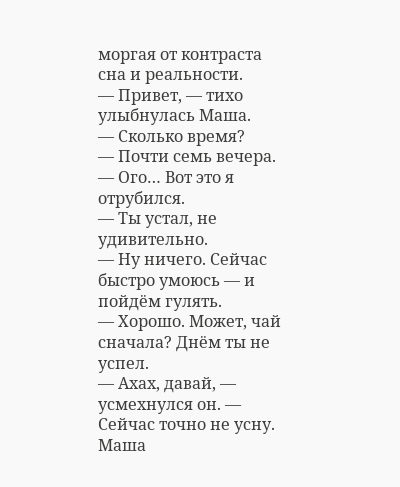моргая от контраста сна и реальности.
— Привет, — тихо улыбнулась Маша.
— Сколько время?
— Почти семь вечера.
— Ого… Вот это я отрубился.
— Ты устал, не удивительно.
— Ну ничего. Сейчас быстро умоюсь — и пойдём гулять.
— Хорошо. Может, чай сначала? Днём ты не успел.
— Ахах, давай, — усмехнулся он. — Сейчас точно не усну.
Маша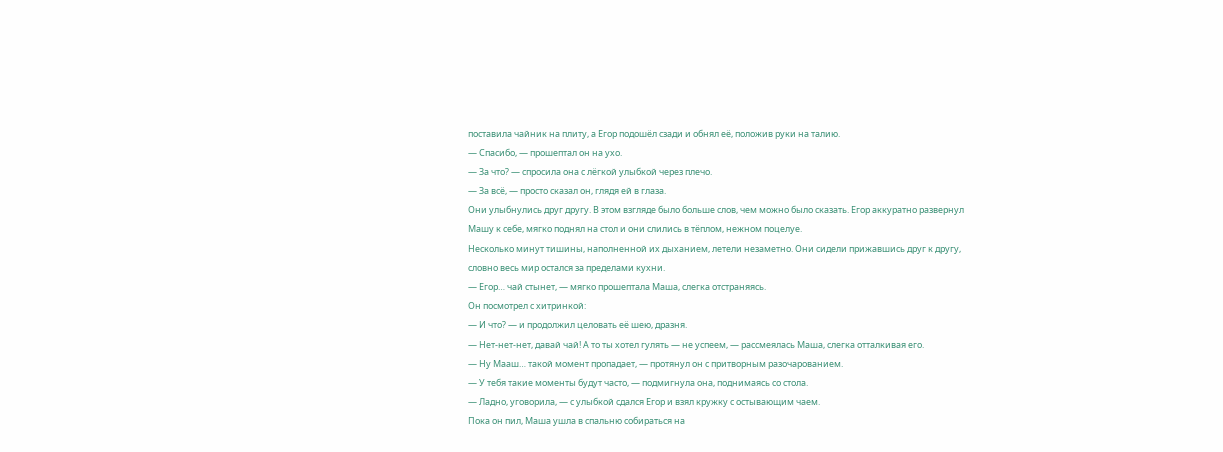поставила чайник на плиту, а Егор подошёл сзади и обнял её, положив руки на талию.
— Спасибо, — прошептал он на ухо.
— За что? — спросила она с лёгкой улыбкой через плечо.
— За всё, — просто сказал он, глядя ей в глаза.
Они улыбнулись друг другу. В этом взгляде было больше слов, чем можно было сказать. Егор аккуратно развернул Машу к себе, мягко поднял на стол и они слились в тёплом, нежном поцелуе.
Несколько минут тишины, наполненной их дыханием, летели незаметно. Они сидели прижавшись друг к другу, словно весь мир остался за пределами кухни.
— Егор… чай стынет, — мягко прошептала Маша, слегка отстраняясь.
Он посмотрел с хитринкой:
— И что? — и продолжил целовать её шею, дразня.
— Нет-нет-нет, давай чай! А то ты хотел гулять — не успеем, — рассмеялась Маша, слегка отталкивая его.
— Ну Мааш… такой момент пропадает, — протянул он с притворным разочарованием.
— У тебя такие моменты будут часто, — подмигнула она, поднимаясь со стола.
— Ладно, уговорила, — с улыбкой сдался Егор и взял кружку с остывающим чаем.
Пока он пил, Маша ушла в спальню собираться на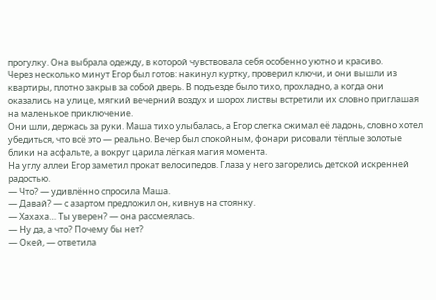прогулку. Она выбрала одежду, в которой чувствовала себя особенно уютно и красиво.
Через несколько минут Егор был готов: накинул куртку, проверил ключи, и они вышли из квартиры, плотно закрыв за собой дверь. В подъезде было тихо, прохладно, а когда они оказались на улице, мягкий вечерний воздух и шорох листвы встретили их словно приглашая на маленькое приключение.
Они шли, держась за руки. Маша тихо улыбалась, а Егор слегка сжимал её ладонь, словно хотел убедиться, что всё это — реально. Вечер был спокойным, фонари рисовали тёплые золотые блики на асфальте, а вокруг царила лёгкая магия момента.
На углу аллеи Егор заметил прокат велосипедов. Глаза у него загорелись детской искренней радостью.
— Что? — удивлённо спросила Маша.
— Давай? — с азартом предложил он, кивнув на стоянку.
— Хахаха… Ты уверен? — она рассмеялась.
— Ну да, а что? Почему бы нет?
— Окей, — ответила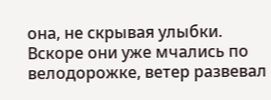она, не скрывая улыбки.
Вскоре они уже мчались по велодорожке, ветер развевал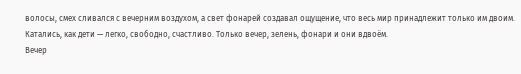волосы, смех сливался с вечерним воздухом, а свет фонарей создавал ощущение, что весь мир принадлежит только им двоим.
Катались, как дети — легко, свободно, счастливо. Только вечер, зелень, фонари и они вдвоём.
Вечер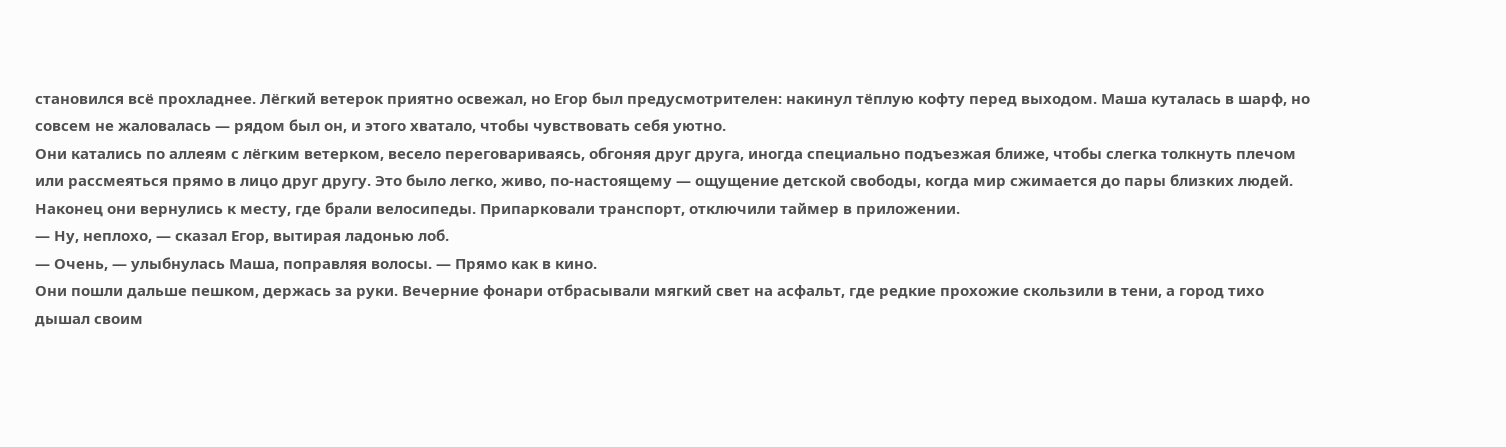становился всё прохладнее. Лёгкий ветерок приятно освежал, но Егор был предусмотрителен: накинул тёплую кофту перед выходом. Маша куталась в шарф, но совсем не жаловалась — рядом был он, и этого хватало, чтобы чувствовать себя уютно.
Они катались по аллеям с лёгким ветерком, весело переговариваясь, обгоняя друг друга, иногда специально подъезжая ближе, чтобы слегка толкнуть плечом или рассмеяться прямо в лицо друг другу. Это было легко, живо, по-настоящему — ощущение детской свободы, когда мир сжимается до пары близких людей.
Наконец они вернулись к месту, где брали велосипеды. Припарковали транспорт, отключили таймер в приложении.
— Ну, неплохо, — сказал Егор, вытирая ладонью лоб.
— Очень, — улыбнулась Маша, поправляя волосы. — Прямо как в кино.
Они пошли дальше пешком, держась за руки. Вечерние фонари отбрасывали мягкий свет на асфальт, где редкие прохожие скользили в тени, а город тихо дышал своим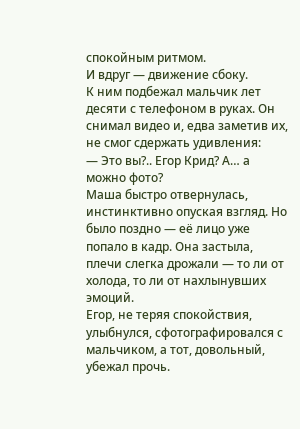спокойным ритмом.
И вдруг — движение сбоку.
К ним подбежал мальчик лет десяти с телефоном в руках. Он снимал видео и, едва заметив их, не смог сдержать удивления:
— Это вы?.. Егор Крид? А… а можно фото?
Маша быстро отвернулась, инстинктивно опуская взгляд. Но было поздно — её лицо уже попало в кадр. Она застыла, плечи слегка дрожали — то ли от холода, то ли от нахлынувших эмоций.
Егор, не теряя спокойствия, улыбнулся, сфотографировался с мальчиком, а тот, довольный, убежал прочь.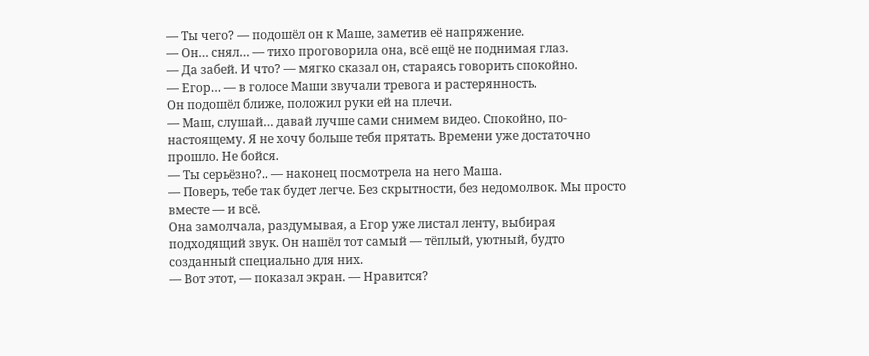— Ты чего? — подошёл он к Маше, заметив её напряжение.
— Он… снял… — тихо проговорила она, всё ещё не поднимая глаз.
— Да забей. И что? — мягко сказал он, стараясь говорить спокойно.
— Егор… — в голосе Маши звучали тревога и растерянность.
Он подошёл ближе, положил руки ей на плечи.
— Маш, слушай… давай лучше сами снимем видео. Спокойно, по-настоящему. Я не хочу больше тебя прятать. Времени уже достаточно прошло. Не бойся.
— Ты серьёзно?.. — наконец посмотрела на него Маша.
— Поверь, тебе так будет легче. Без скрытности, без недомолвок. Мы просто вместе — и всё.
Она замолчала, раздумывая, а Егор уже листал ленту, выбирая подходящий звук. Он нашёл тот самый — тёплый, уютный, будто созданный специально для них.
— Вот этот, — показал экран. — Нравится?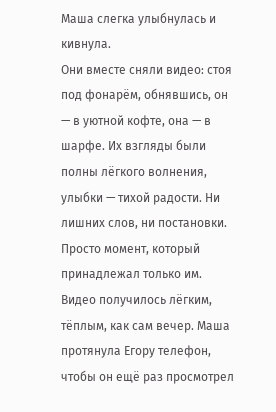Маша слегка улыбнулась и кивнула.
Они вместе сняли видео: стоя под фонарём, обнявшись, он — в уютной кофте, она — в шарфе. Их взгляды были полны лёгкого волнения, улыбки — тихой радости. Ни лишних слов, ни постановки. Просто момент, который принадлежал только им.
Видео получилось лёгким, тёплым, как сам вечер. Маша протянула Егору телефон, чтобы он ещё раз просмотрел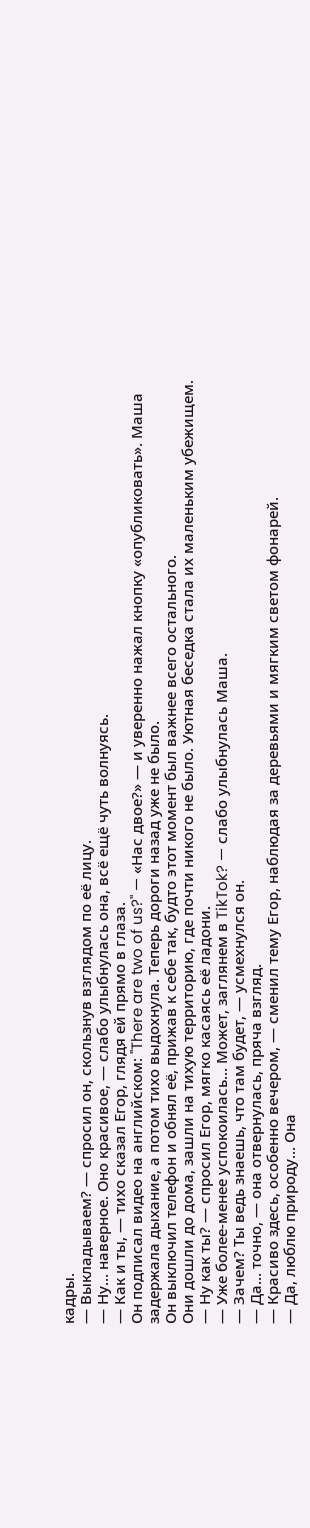кадры.
— Выкладываем? — спросил он, скользнув взглядом по её лицу.
— Ну… наверное. Оно красивое, — слабо улыбнулась она, всё ещё чуть волнуясь.
— Как и ты, — тихо сказал Егор, глядя ей прямо в глаза.
Он подписал видео на английском: "There are two of us?" — «Нас двое?» — и уверенно нажал кнопку «опубликовать». Маша задержала дыхание, а потом тихо выдохнула. Теперь дороги назад уже не было.
Он выключил телефон и обнял её, прижав к себе так, будто этот момент был важнее всего остального.
Они дошли до дома, зашли на тихую территорию, где почти никого не было. Уютная беседка стала их маленьким убежищем.
— Ну как ты? — спросил Егор, мягко касаясь её ладони.
— Уже более-менее успокоилась… Может, заглянем в TikTok? — слабо улыбнулась Маша.
— Зачем? Ты ведь знаешь, что там будет, — усмехнулся он.
— Да… точно, — она отвернулась, пряча взгляд.
— Красиво здесь, особенно вечером, — сменил тему Егор, наблюдая за деревьями и мягким светом фонарей.
— Да, люблю природу… Она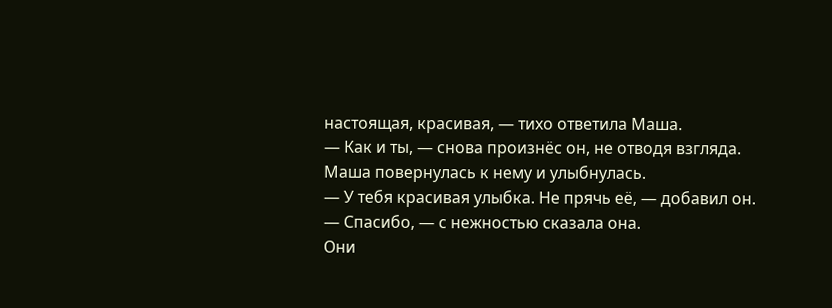настоящая, красивая, — тихо ответила Маша.
— Как и ты, — снова произнёс он, не отводя взгляда. Маша повернулась к нему и улыбнулась.
— У тебя красивая улыбка. Не прячь её, — добавил он.
— Спасибо, — с нежностью сказала она.
Они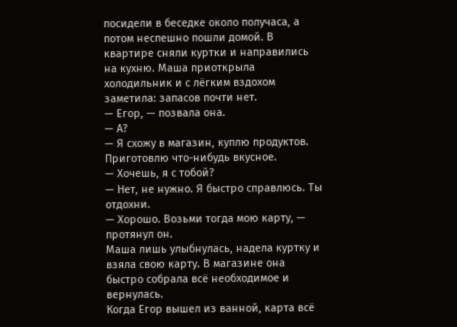посидели в беседке около получаса, а потом неспешно пошли домой. В квартире сняли куртки и направились на кухню. Маша приоткрыла холодильник и с лёгким вздохом заметила: запасов почти нет.
— Егор, — позвала она.
— А?
— Я схожу в магазин, куплю продуктов. Приготовлю что-нибудь вкусное.
— Хочешь, я с тобой?
— Нет, не нужно. Я быстро справлюсь. Ты отдохни.
— Хорошо. Возьми тогда мою карту, — протянул он.
Маша лишь улыбнулась, надела куртку и взяла свою карту. В магазине она быстро собрала всё необходимое и вернулась.
Когда Егор вышел из ванной, карта всё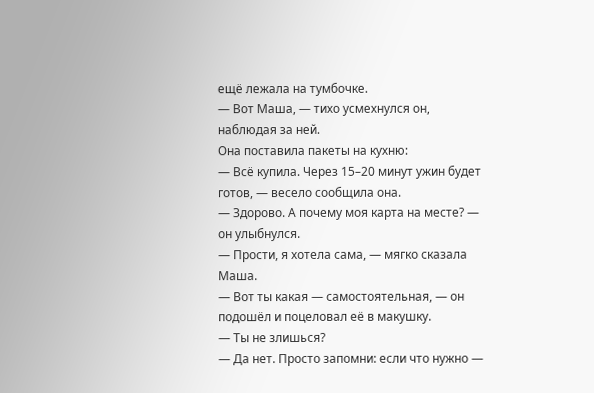ещё лежала на тумбочке.
— Вот Маша, — тихо усмехнулся он, наблюдая за ней.
Она поставила пакеты на кухню:
— Всё купила. Через 15–20 минут ужин будет готов, — весело сообщила она.
— Здорово. А почему моя карта на месте? — он улыбнулся.
— Прости, я хотела сама, — мягко сказала Маша.
— Вот ты какая — самостоятельная, — он подошёл и поцеловал её в макушку.
— Ты не злишься?
— Да нет. Просто запомни: если что нужно —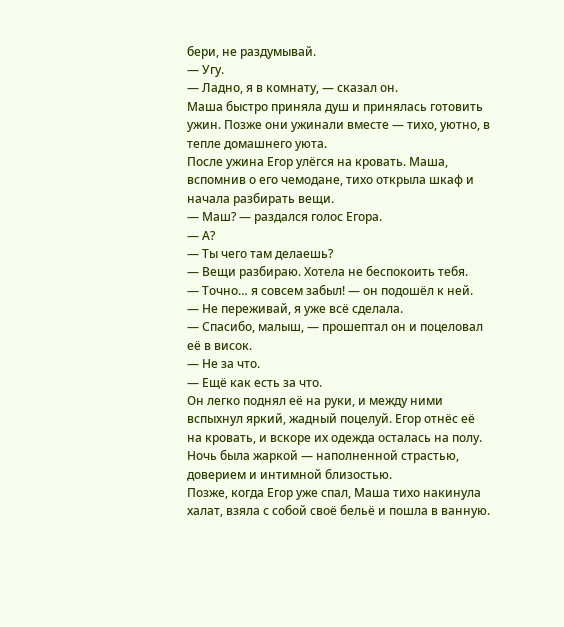бери, не раздумывай.
— Угу.
— Ладно, я в комнату, — сказал он.
Маша быстро приняла душ и принялась готовить ужин. Позже они ужинали вместе — тихо, уютно, в тепле домашнего уюта.
После ужина Егор улёгся на кровать. Маша, вспомнив о его чемодане, тихо открыла шкаф и начала разбирать вещи.
— Маш? — раздался голос Егора.
— А?
— Ты чего там делаешь?
— Вещи разбираю. Хотела не беспокоить тебя.
— Точно… я совсем забыл! — он подошёл к ней.
— Не переживай, я уже всё сделала.
— Спасибо, малыш, — прошептал он и поцеловал её в висок.
— Не за что.
— Ещё как есть за что.
Он легко поднял её на руки, и между ними вспыхнул яркий, жадный поцелуй. Егор отнёс её на кровать, и вскоре их одежда осталась на полу. Ночь была жаркой — наполненной страстью, доверием и интимной близостью.
Позже, когда Егор уже спал, Маша тихо накинула халат, взяла с собой своё бельё и пошла в ванную.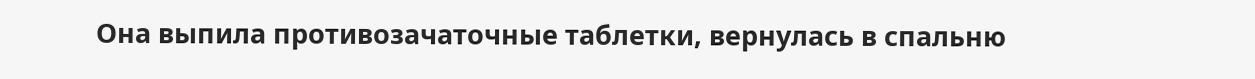Она выпила противозачаточные таблетки, вернулась в спальню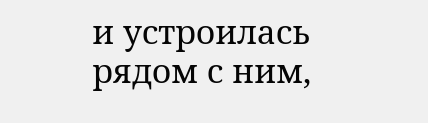и устроилась рядом с ним,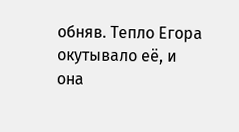обняв. Тепло Егора окутывало её, и она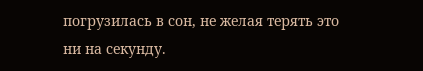погрузилась в сон, не желая терять это ни на секунду.